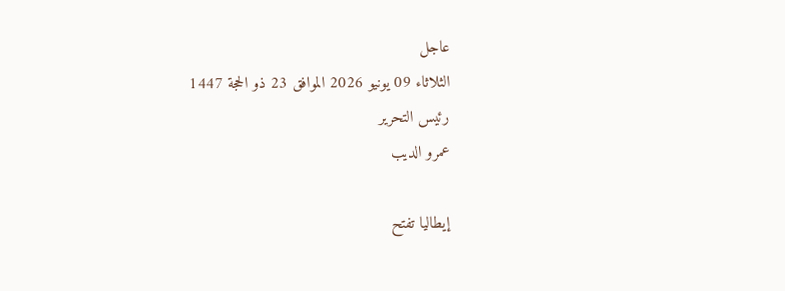عاجل
الثلاثاء 09 يونيو 2026 الموافق 23 ذو الحجة 1447
رئيس التحرير
عمرو الديب

إيطاليا تفتح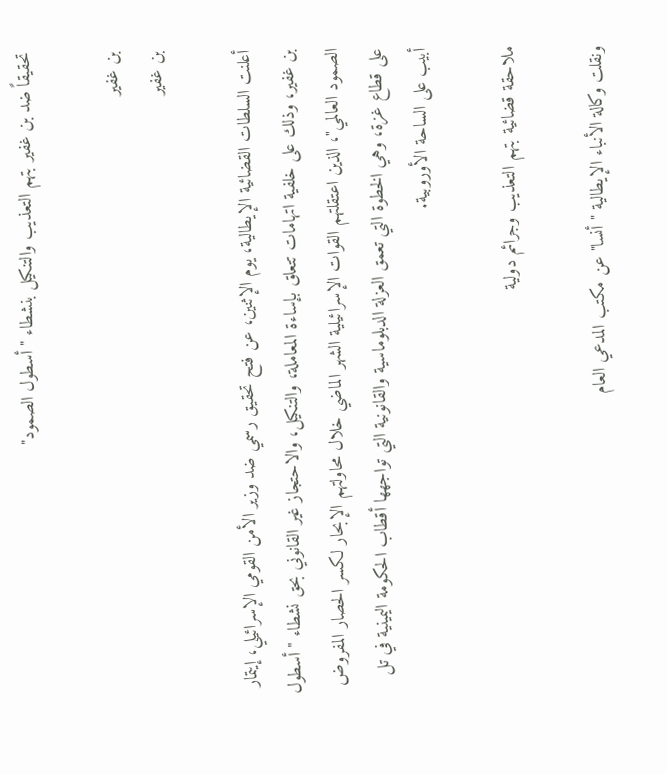تحقيقاً ضد بن غفير بتهم التعذيب والتنكيل بنشطاء "أسطول الصمود"

بن غفير
بن غفير

أعلنت السلطات القضائية الإيطالية، يوم الإثنين، عن فتح تحقيق رسمي ضد وزير الأمن القومي الإسرائيلي، إيتمار بن غفير، وذلك على خلفية اتهامات تتعلق بإساءة المعاملة، والتنكيل، والاحتجاز غير القانوني بحق نشطاء "أسطول الصمود العالمي"، الذين اعتقلتهم القوات الإسرائيلية الشهر الماضي خلال محاولتهم الإبحار لكسر الحصار المفروض على قطاع غزة، وهي الخطوة التي تعمق العزلة الدبلوماسية والقانونية التي تواجهها أقطاب الحكومة اليمينية في تل أبيب على الساحة الأوروبية.

ملاحقة قضائية بتهم التعذيب وجرائم دولية

ونقلت وكالة الأنباء الإيطالية "أنسا" عن مكتب المدعي العام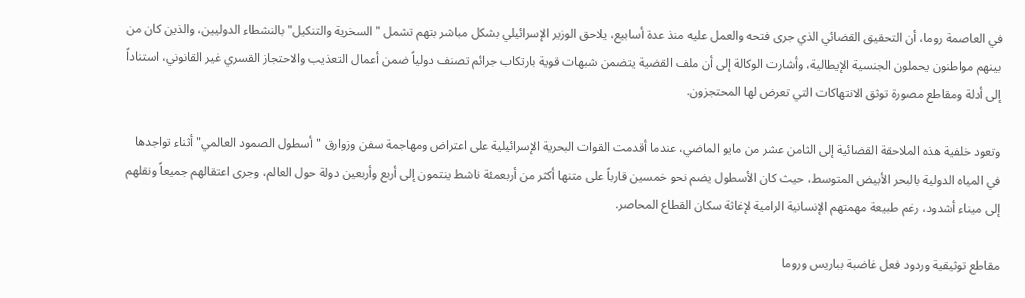في العاصمة روما، أن التحقيق القضائي الذي جرى فتحه والعمل عليه منذ عدة أسابيع، يلاحق الوزير الإسرائيلي بشكل مباشر بتهم تشمل "السخرية والتنكيل" بالنشطاء الدوليين، والذين كان من بينهم مواطنون يحملون الجنسية الإيطالية، وأشارت الوكالة إلى أن ملف القضية يتضمن شبهات قوية بارتكاب جرائم تصنف دولياً ضمن أعمال التعذيب والاحتجاز القسري غير القانوني، استناداً إلى أدلة ومقاطع مصورة توثق الانتهاكات التي تعرض لها المحتجزون.

وتعود خلفية هذه الملاحقة القضائية إلى الثامن عشر من مايو الماضي، عندما أقدمت القوات البحرية الإسرائيلية على اعتراض ومهاجمة سفن وزوارق "أسطول الصمود العالمي" أثناء تواجدها في المياه الدولية بالبحر الأبيض المتوسط، حيث كان الأسطول يضم نحو خمسين قارباً على متنها أكثر من أربعمئة ناشط ينتمون إلى أربع وأربعين دولة حول العالم، وجرى اعتقالهم جميعاً ونقلهم إلى ميناء أشدود، رغم طبيعة مهمتهم الإنسانية الرامية لإغاثة سكان القطاع المحاصر.

مقاطع توثيقية وردود فعل غاضبة بباريس وروما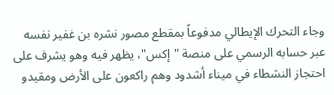وجاء التحرك الإيطالي مدفوعاً بمقطع مصور نشره بن غفير نفسه عبر حسابه الرسمي على منصة "إكس"، يظهر فيه وهو يشرف على احتجاز النشطاء في ميناء أشدود وهم راكعون على الأرض ومقيدو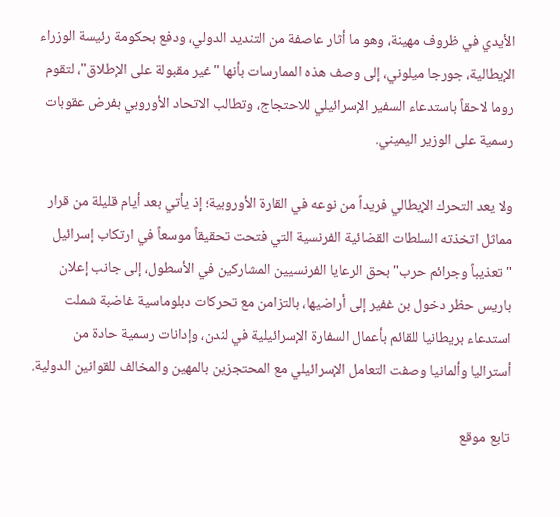الأيدي في ظروف مهينة، وهو ما أثار عاصفة من التنديد الدولي، ودفع بحكومة رئيسة الوزراء الإيطالية، جورجا ميلوني، إلى وصف هذه الممارسات بأنها "غير مقبولة على الإطلاق"، لتقوم روما لاحقاً باستدعاء السفير الإسرائيلي للاحتجاج، وتطالب الاتحاد الأوروبي بفرض عقوبات رسمية على الوزير اليميني.

ولا يعد التحرك الإيطالي فريداً من نوعه في القارة الأوروبية؛ إذ يأتي بعد أيام قليلة من قرار مماثل اتخذته السلطات القضائية الفرنسية التي فتحت تحقيقاً موسعاً في ارتكاب إسرائيل "تعذيباً وجرائم حرب" بحق الرعايا الفرنسيين المشاركين في الأسطول، إلى جانب إعلان باريس حظر دخول بن غفير إلى أراضيها، بالتزامن مع تحركات دبلوماسية غاضبة شملت استدعاء بريطانيا للقائم بأعمال السفارة الإسرائيلية في لندن، وإدانات رسمية حادة من أستراليا وألمانيا وصفت التعامل الإسرائيلي مع المحتجزين بالمهين والمخالف للقوانين الدولية.

تابع موقع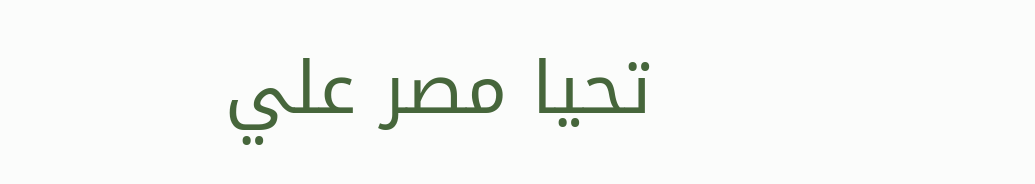تحيا مصر علي